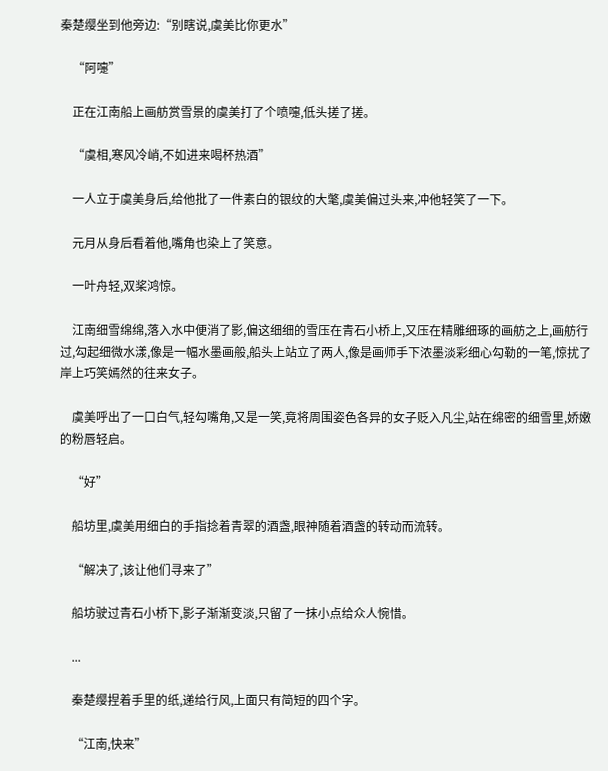秦楚缨坐到他旁边:“别瞎说,虞美比你更水”

    “阿嚏”

    正在江南船上画舫赏雪景的虞美打了个喷嚏,低头搓了搓。

    “虞相,寒风冷峭,不如进来喝杯热酒”

    一人立于虞美身后,给他批了一件素白的银纹的大氅,虞美偏过头来,冲他轻笑了一下。

    元月从身后看着他,嘴角也染上了笑意。

    一叶舟轻,双桨鸿惊。

    江南细雪绵绵,落入水中便消了影,偏这细细的雪压在青石小桥上,又压在精雕细琢的画舫之上,画舫行过,勾起细微水漾,像是一幅水墨画般,船头上站立了两人,像是画师手下浓墨淡彩细心勾勒的一笔,惊扰了岸上巧笑嫣然的往来女子。

    虞美呼出了一口白气,轻勾嘴角,又是一笑,竟将周围姿色各异的女子贬入凡尘,站在绵密的细雪里,娇嫩的粉唇轻启。

    “好”

    船坊里,虞美用细白的手指捻着青翠的酒盏,眼神随着酒盏的转动而流转。

    “解决了,该让他们寻来了”

    船坊驶过青石小桥下,影子渐渐变淡,只留了一抹小点给众人惋惜。

    ...

    秦楚缨捏着手里的纸,递给行风,上面只有简短的四个字。

    “江南,快来”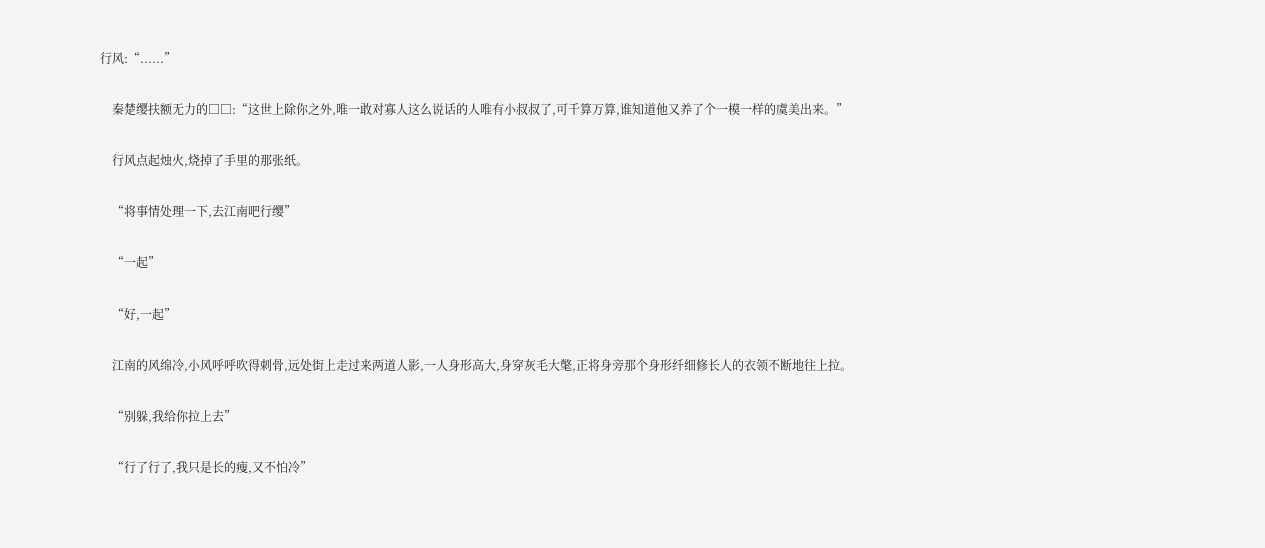行风:“......”

    秦楚缨扶额无力的□□:“这世上除你之外,唯一敢对寡人这么说话的人唯有小叔叔了,可千算万算,谁知道他又养了个一模一样的虞美出来。”

    行风点起烛火,烧掉了手里的那张纸。

    “将事情处理一下,去江南吧行缨”

    “一起”

    “好,一起”

    江南的风绵冷,小风呼呼吹得刺骨,远处街上走过来两道人影,一人身形高大,身穿灰毛大氅,正将身旁那个身形纤细修长人的衣领不断地往上拉。

    “别躲,我给你拉上去”

    “行了行了,我只是长的瘦,又不怕冷”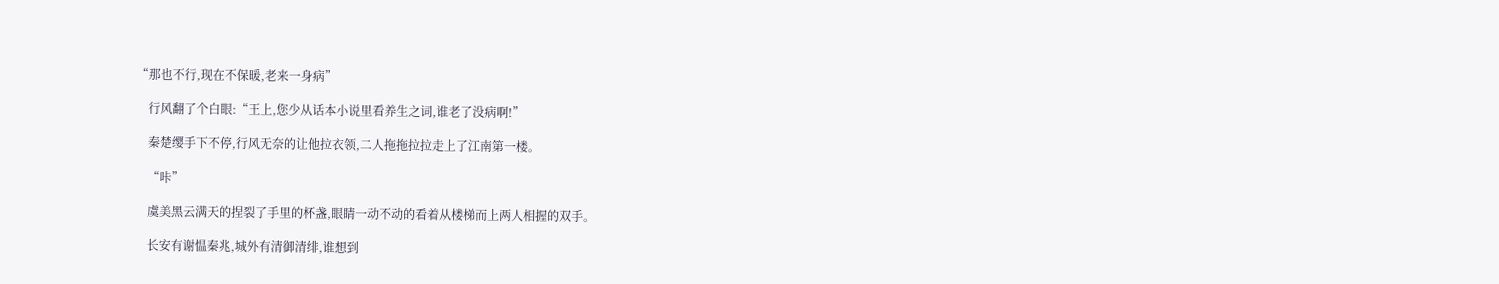“那也不行,现在不保暖,老来一身病”

    行风翻了个白眼:“王上,您少从话本小说里看养生之词,谁老了没病啊!”

    秦楚缨手下不停,行风无奈的让他拉衣领,二人拖拖拉拉走上了江南第一楼。

    “咔”

    虞美黑云满天的捏裂了手里的杯盏,眼睛一动不动的看着从楼梯而上两人相握的双手。

    长安有谢愠秦兆,城外有清御清绯,谁想到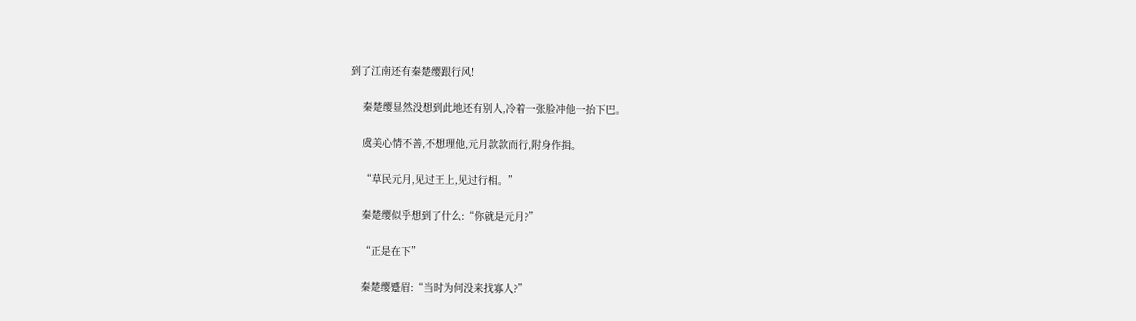到了江南还有秦楚缨跟行风!

    秦楚缨显然没想到此地还有别人,冷着一张脸冲他一抬下巴。

    虞美心情不善,不想理他,元月款款而行,附身作揖。

    “草民元月,见过王上,见过行相。”

    秦楚缨似乎想到了什么:“你就是元月?”

    “正是在下”

    秦楚缨蹙眉:“当时为何没来找寡人?”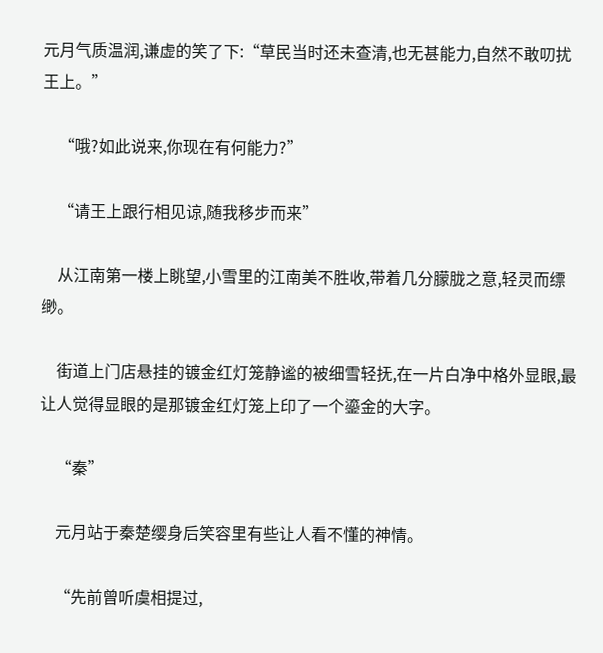元月气质温润,谦虚的笑了下:“草民当时还未查清,也无甚能力,自然不敢叨扰王上。”

    “哦?如此说来,你现在有何能力?”

    “请王上跟行相见谅,随我移步而来”

    从江南第一楼上眺望,小雪里的江南美不胜收,带着几分朦胧之意,轻灵而缥缈。

    街道上门店悬挂的镀金红灯笼静谧的被细雪轻抚,在一片白净中格外显眼,最让人觉得显眼的是那镀金红灯笼上印了一个鎏金的大字。

    “秦”

    元月站于秦楚缨身后笑容里有些让人看不懂的神情。

    “先前曾听虞相提过,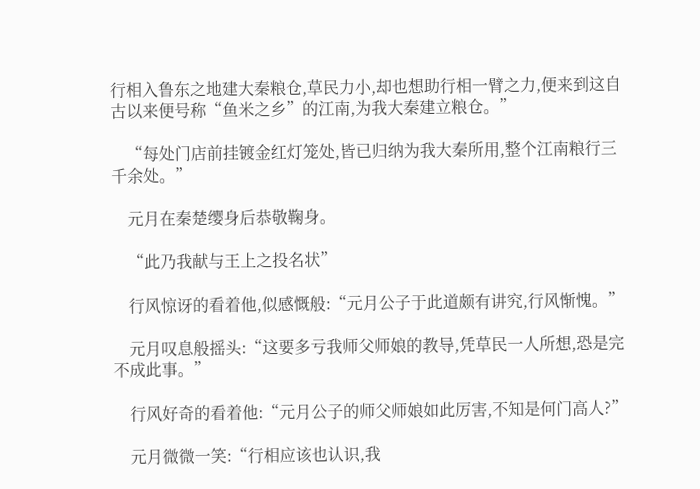行相入鲁东之地建大秦粮仓,草民力小,却也想助行相一臂之力,便来到这自古以来便号称“鱼米之乡”的江南,为我大秦建立粮仓。”

    “每处门店前挂镀金红灯笼处,皆已归纳为我大秦所用,整个江南粮行三千余处。”

    元月在秦楚缨身后恭敬鞠身。

    “此乃我献与王上之投名状”

    行风惊讶的看着他,似感慨般:“元月公子于此道颇有讲究,行风惭愧。”

    元月叹息般摇头:“这要多亏我师父师娘的教导,凭草民一人所想,恐是完不成此事。”

    行风好奇的看着他:“元月公子的师父师娘如此厉害,不知是何门高人?”

    元月微微一笑:“行相应该也认识,我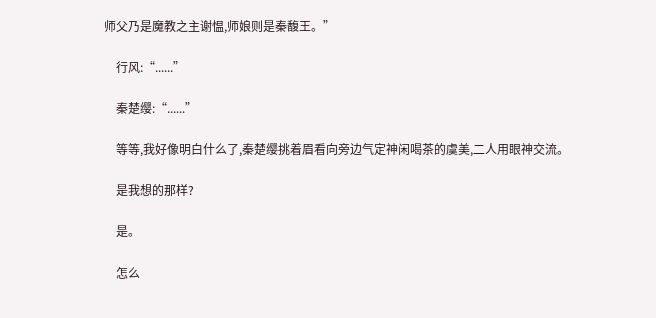师父乃是魔教之主谢愠,师娘则是秦馥王。”

    行风:“......”

    秦楚缨:“......”

    等等,我好像明白什么了,秦楚缨挑着眉看向旁边气定神闲喝茶的虞美,二人用眼神交流。

    是我想的那样?

    是。

    怎么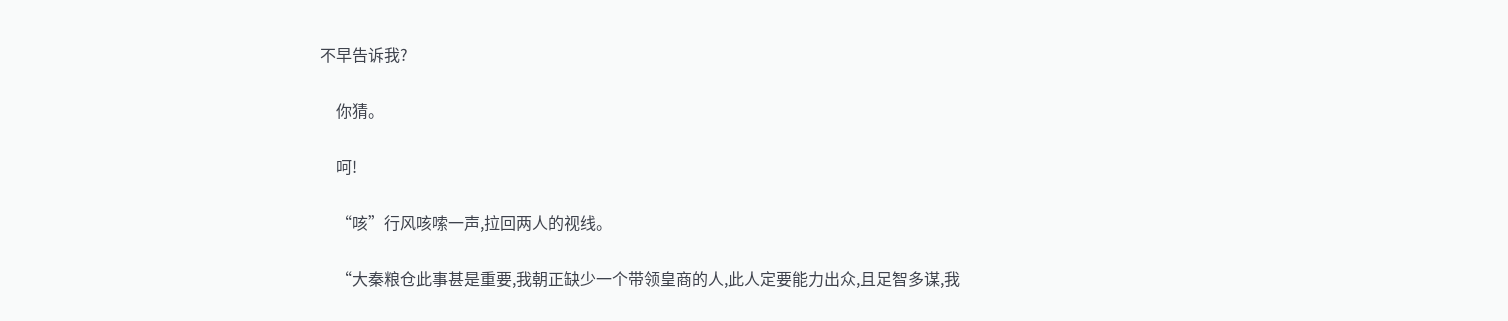不早告诉我?

    你猜。

    呵!

    “咳”行风咳嗦一声,拉回两人的视线。

    “大秦粮仓此事甚是重要,我朝正缺少一个带领皇商的人,此人定要能力出众,且足智多谋,我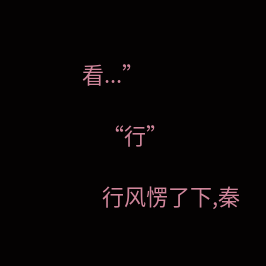看...”

    “行”

    行风愣了下,秦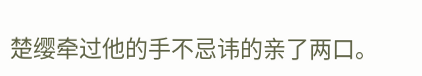楚缨牵过他的手不忌讳的亲了两口。